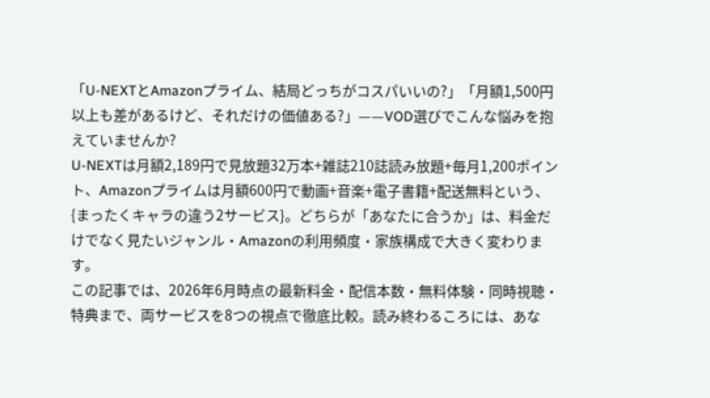「U-NEXTとAmazonプライム、結局どっちがコスパいいの?」「月額1,500円以上も差があるけど、それだけの価値ある?」——VOD選びでこんな悩みを抱えていませんか?
U-NEXTは月額2,189円で見放題32万本+雑誌210誌読み放題+毎月1,200ポイント、Amazonプライムは月額600円で動画+音楽+電子書籍+配送無料という、{まったくキャラの違う2サービス}。どちらが「あなたに合うか」は、料金だけでなく見たいジャンル・Amazonの利用頻度・家族構成で大きく変わります。
この記事では、2026年6月時点の最新料金・配信本数・無料体験・同時視聴・特典まで、両サービスを8つの視点で徹底比較。読み終わるころには、あな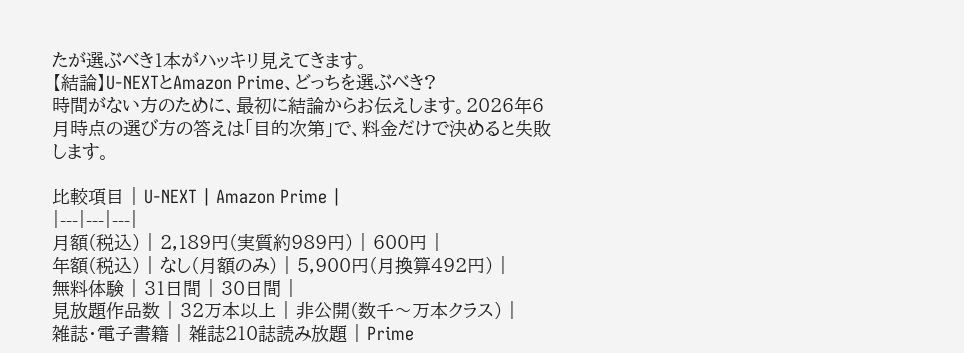たが選ぶべき1本がハッキリ見えてきます。
【結論】U-NEXTとAmazon Prime、どっちを選ぶべき?
時間がない方のために、最初に結論からお伝えします。2026年6月時点の選び方の答えは「目的次第」で、料金だけで決めると失敗します。

比較項目 | U-NEXT | Amazon Prime |
|---|---|---|
月額(税込) | 2,189円(実質約989円) | 600円 |
年額(税込) | なし(月額のみ) | 5,900円(月換算492円) |
無料体験 | 31日間 | 30日間 |
見放題作品数 | 32万本以上 | 非公開(数千〜万本クラス) |
雑誌・電子書籍 | 雑誌210誌読み放題 | Prime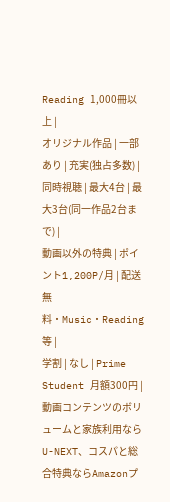Reading 1,000冊以上 |
オリジナル作品 | 一部あり | 充実(独占多数) |
同時視聴 | 最大4台 | 最大3台(同一作品2台まで) |
動画以外の特典 | ポイント1,200P/月 | 配送無料・Music・Reading等 |
学割 | なし | Prime Student 月額300円 |
動画コンテンツのボリュームと家族利用ならU-NEXT、コスパと総合特典ならAmazonプ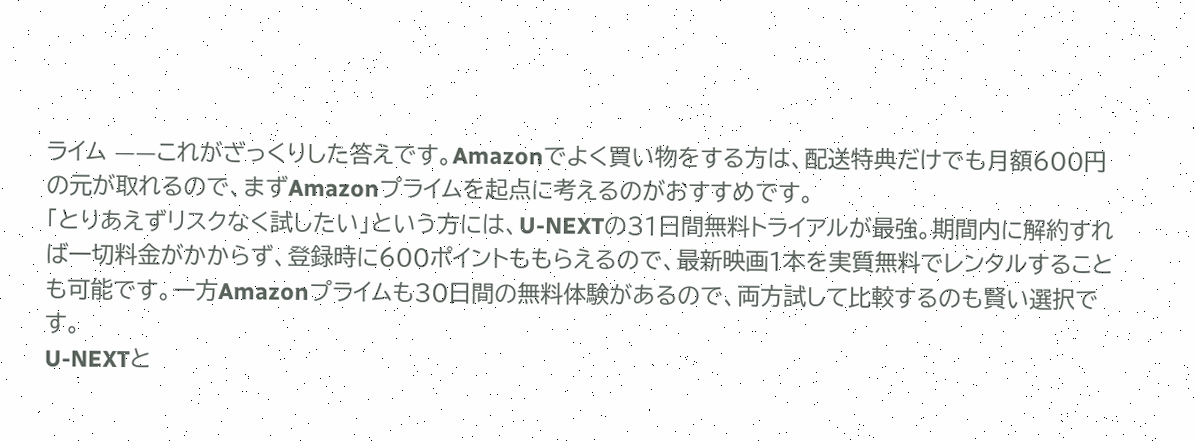ライム ——これがざっくりした答えです。Amazonでよく買い物をする方は、配送特典だけでも月額600円の元が取れるので、まずAmazonプライムを起点に考えるのがおすすめです。
「とりあえずリスクなく試したい」という方には、U-NEXTの31日間無料トライアルが最強。期間内に解約すれば一切料金がかからず、登録時に600ポイントももらえるので、最新映画1本を実質無料でレンタルすることも可能です。一方Amazonプライムも30日間の無料体験があるので、両方試して比較するのも賢い選択です。
U-NEXTと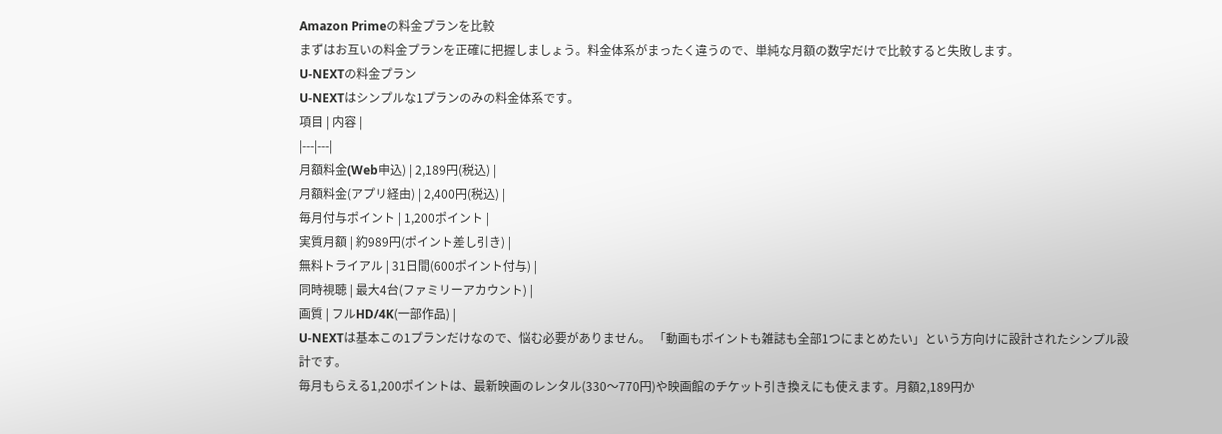Amazon Primeの料金プランを比較
まずはお互いの料金プランを正確に把握しましょう。料金体系がまったく違うので、単純な月額の数字だけで比較すると失敗します。
U-NEXTの料金プラン
U-NEXTはシンプルな1プランのみの料金体系です。
項目 | 内容 |
|---|---|
月額料金(Web申込) | 2,189円(税込) |
月額料金(アプリ経由) | 2,400円(税込) |
毎月付与ポイント | 1,200ポイント |
実質月額 | 約989円(ポイント差し引き) |
無料トライアル | 31日間(600ポイント付与) |
同時視聴 | 最大4台(ファミリーアカウント) |
画質 | フルHD/4K(一部作品) |
U-NEXTは基本この1プランだけなので、悩む必要がありません。 「動画もポイントも雑誌も全部1つにまとめたい」という方向けに設計されたシンプル設計です。
毎月もらえる1,200ポイントは、最新映画のレンタル(330〜770円)や映画館のチケット引き換えにも使えます。月額2,189円か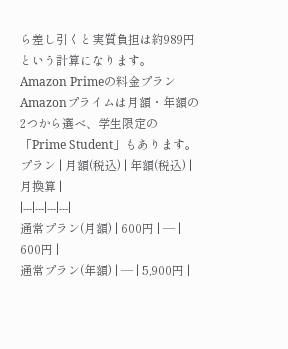ら差し引くと実質負担は約989円という計算になります。
Amazon Primeの料金プラン
Amazonプライムは月額・年額の2つから選べ、学生限定の「Prime Student」もあります。
プラン | 月額(税込) | 年額(税込) | 月換算 |
|---|---|---|---|
通常プラン(月額) | 600円 | — | 600円 |
通常プラン(年額) | — | 5,900円 |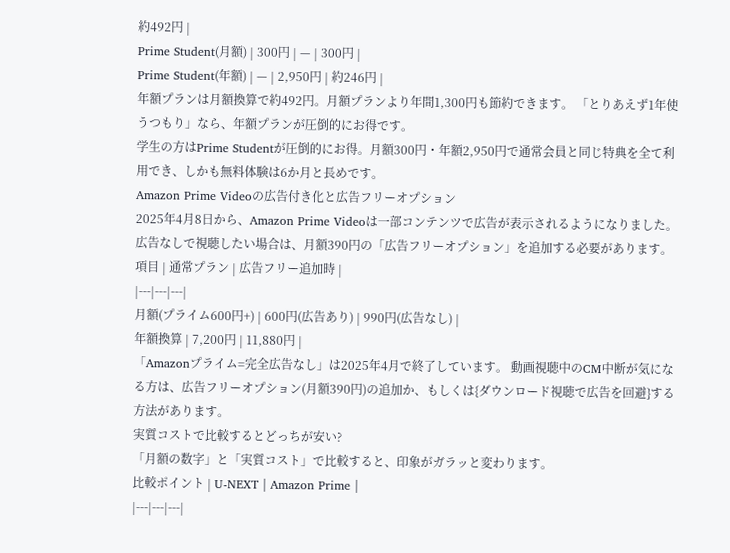約492円 |
Prime Student(月額) | 300円 | — | 300円 |
Prime Student(年額) | — | 2,950円 | 約246円 |
年額プランは月額換算で約492円。月額プランより年間1,300円も節約できます。 「とりあえず1年使うつもり」なら、年額プランが圧倒的にお得です。
学生の方はPrime Studentが圧倒的にお得。月額300円・年額2,950円で通常会員と同じ特典を全て利用でき、しかも無料体験は6か月と長めです。
Amazon Prime Videoの広告付き化と広告フリーオプション
2025年4月8日から、Amazon Prime Videoは一部コンテンツで広告が表示されるようになりました。広告なしで視聴したい場合は、月額390円の「広告フリーオプション」を追加する必要があります。
項目 | 通常プラン | 広告フリー追加時 |
|---|---|---|
月額(プライム600円+) | 600円(広告あり) | 990円(広告なし) |
年額換算 | 7,200円 | 11,880円 |
「Amazonプライム=完全広告なし」は2025年4月で終了しています。 動画視聴中のCM中断が気になる方は、広告フリーオプション(月額390円)の追加か、もしくは{ダウンロード視聴で広告を回避}する方法があります。
実質コストで比較するとどっちが安い?
「月額の数字」と「実質コスト」で比較すると、印象がガラッと変わります。
比較ポイント | U-NEXT | Amazon Prime |
|---|---|---|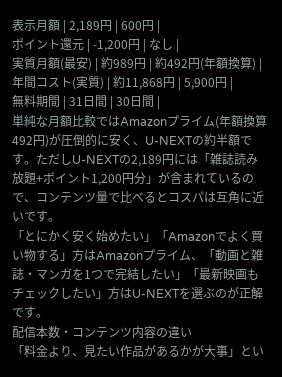表示月額 | 2,189円 | 600円 |
ポイント還元 | -1,200円 | なし |
実質月額(最安) | 約989円 | 約492円(年額換算) |
年間コスト(実質) | 約11,868円 | 5,900円 |
無料期間 | 31日間 | 30日間 |
単純な月額比較ではAmazonプライム(年額換算492円)が圧倒的に安く、U-NEXTの約半額です。ただしU-NEXTの2,189円には「雑誌読み放題+ポイント1,200円分」が含まれているので、コンテンツ量で比べるとコスパは互角に近いです。
「とにかく安く始めたい」「Amazonでよく買い物する」方はAmazonプライム、「動画と雑誌・マンガを1つで完結したい」「最新映画もチェックしたい」方はU-NEXTを選ぶのが正解です。
配信本数・コンテンツ内容の違い
「料金より、見たい作品があるかが大事」とい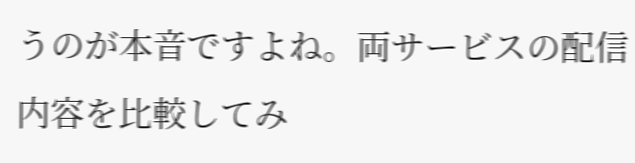うのが本音ですよね。両サービスの配信内容を比較してみ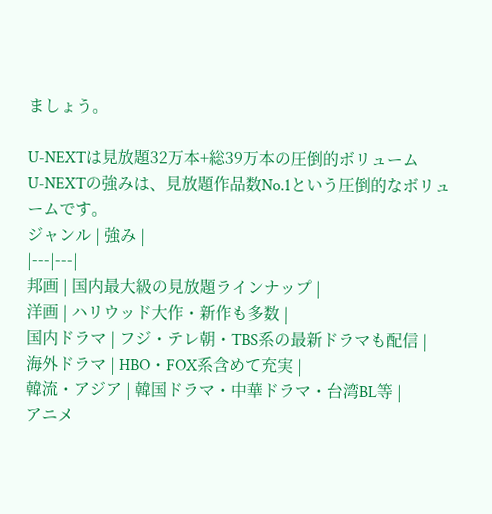ましょう。

U-NEXTは見放題32万本+総39万本の圧倒的ボリューム
U-NEXTの強みは、見放題作品数No.1という圧倒的なボリュームです。
ジャンル | 強み |
|---|---|
邦画 | 国内最大級の見放題ラインナップ |
洋画 | ハリウッド大作・新作も多数 |
国内ドラマ | フジ・テレ朝・TBS系の最新ドラマも配信 |
海外ドラマ | HBO・FOX系含めて充実 |
韓流・アジア | 韓国ドラマ・中華ドラマ・台湾BL等 |
アニメ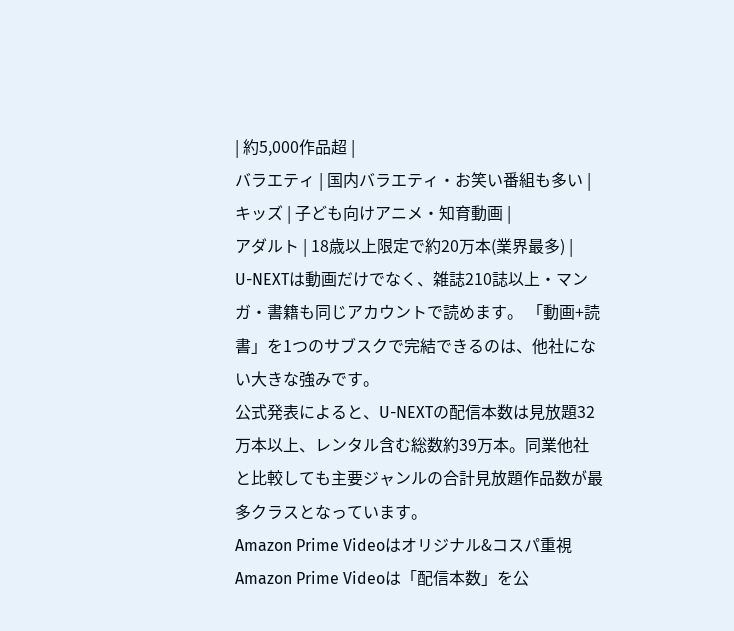| 約5,000作品超 |
バラエティ | 国内バラエティ・お笑い番組も多い |
キッズ | 子ども向けアニメ・知育動画 |
アダルト | 18歳以上限定で約20万本(業界最多) |
U-NEXTは動画だけでなく、雑誌210誌以上・マンガ・書籍も同じアカウントで読めます。 「動画+読書」を1つのサブスクで完結できるのは、他社にない大きな強みです。
公式発表によると、U-NEXTの配信本数は見放題32万本以上、レンタル含む総数約39万本。同業他社と比較しても主要ジャンルの合計見放題作品数が最多クラスとなっています。
Amazon Prime Videoはオリジナル&コスパ重視
Amazon Prime Videoは「配信本数」を公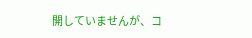開していませんが、コ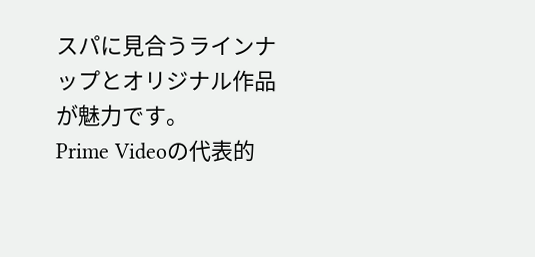スパに見合うラインナップとオリジナル作品が魅力です。
Prime Videoの代表的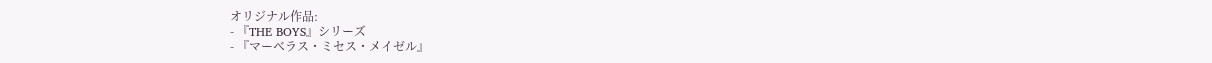オリジナル作品:
- 『THE BOYS』シリーズ
- 『マーベラス・ミセス・メイゼル』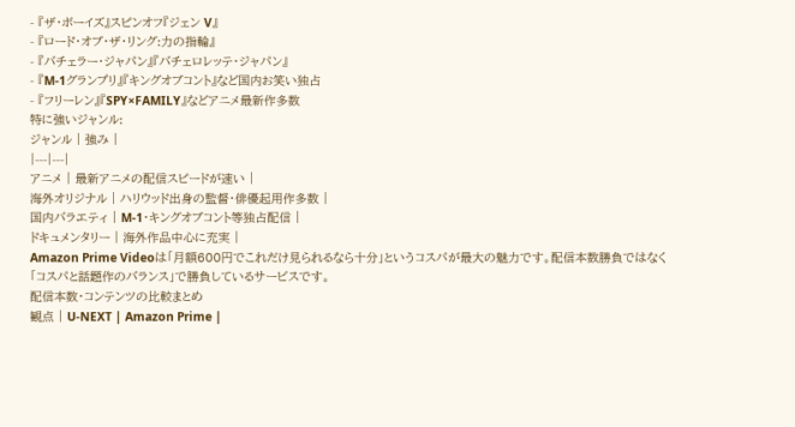- 『ザ・ボーイズ』スピンオフ『ジェン V』
- 『ロード・オブ・ザ・リング:力の指輪』
- 『バチェラー・ジャパン』『バチェロレッテ・ジャパン』
- 『M-1グランプリ』『キングオブコント』など国内お笑い独占
- 『フリーレン』『SPY×FAMILY』などアニメ最新作多数
特に強いジャンル:
ジャンル | 強み |
|---|---|
アニメ | 最新アニメの配信スピードが速い |
海外オリジナル | ハリウッド出身の監督・俳優起用作多数 |
国内バラエティ | M-1・キングオブコント等独占配信 |
ドキュメンタリー | 海外作品中心に充実 |
Amazon Prime Videoは「月額600円でこれだけ見られるなら十分」というコスパが最大の魅力です。配信本数勝負ではなく「コスパと話題作のバランス」で勝負しているサービスです。
配信本数・コンテンツの比較まとめ
観点 | U-NEXT | Amazon Prime |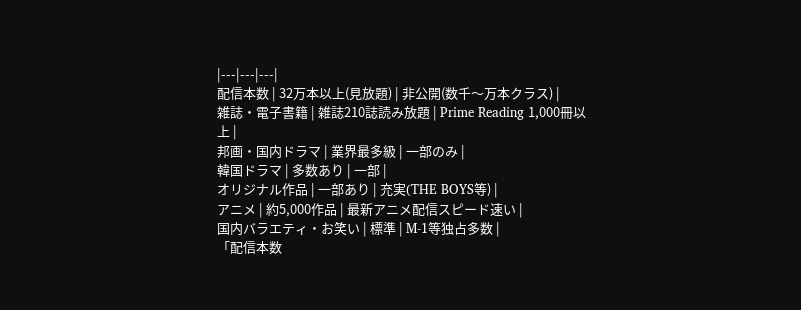|---|---|---|
配信本数 | 32万本以上(見放題) | 非公開(数千〜万本クラス) |
雑誌・電子書籍 | 雑誌210誌読み放題 | Prime Reading 1,000冊以上 |
邦画・国内ドラマ | 業界最多級 | 一部のみ |
韓国ドラマ | 多数あり | 一部 |
オリジナル作品 | 一部あり | 充実(THE BOYS等) |
アニメ | 約5,000作品 | 最新アニメ配信スピード速い |
国内バラエティ・お笑い | 標準 | M-1等独占多数 |
「配信本数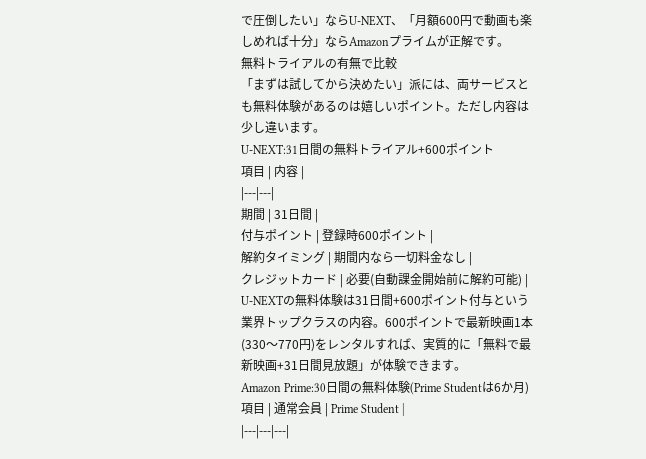で圧倒したい」ならU-NEXT、「月額600円で動画も楽しめれば十分」ならAmazonプライムが正解です。
無料トライアルの有無で比較
「まずは試してから決めたい」派には、両サービスとも無料体験があるのは嬉しいポイント。ただし内容は少し違います。
U-NEXT:31日間の無料トライアル+600ポイント
項目 | 内容 |
|---|---|
期間 | 31日間 |
付与ポイント | 登録時600ポイント |
解約タイミング | 期間内なら一切料金なし |
クレジットカード | 必要(自動課金開始前に解約可能) |
U-NEXTの無料体験は31日間+600ポイント付与という業界トップクラスの内容。600ポイントで最新映画1本(330〜770円)をレンタルすれば、実質的に「無料で最新映画+31日間見放題」が体験できます。
Amazon Prime:30日間の無料体験(Prime Studentは6か月)
項目 | 通常会員 | Prime Student |
|---|---|---|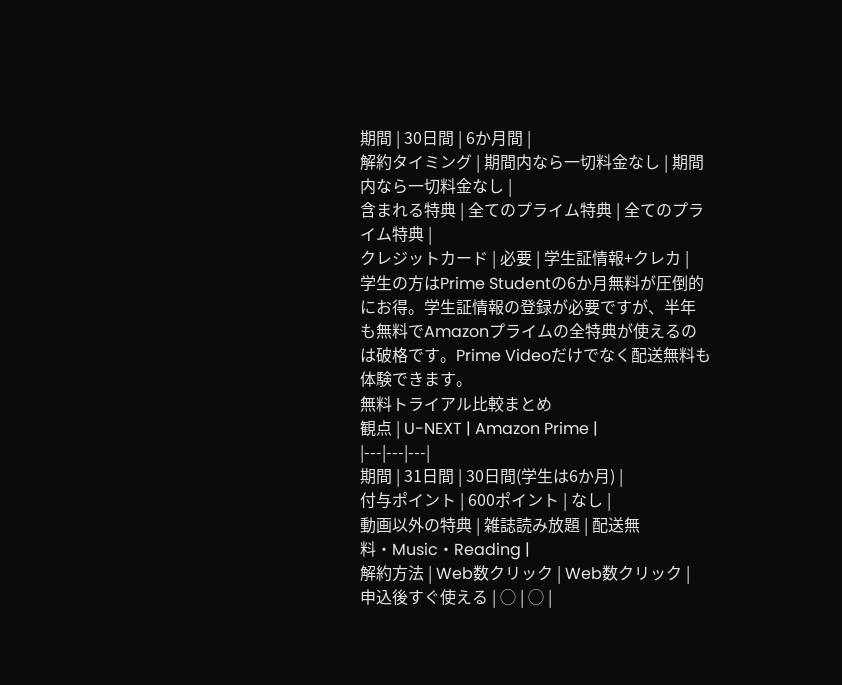期間 | 30日間 | 6か月間 |
解約タイミング | 期間内なら一切料金なし | 期間内なら一切料金なし |
含まれる特典 | 全てのプライム特典 | 全てのプライム特典 |
クレジットカード | 必要 | 学生証情報+クレカ |
学生の方はPrime Studentの6か月無料が圧倒的にお得。学生証情報の登録が必要ですが、半年も無料でAmazonプライムの全特典が使えるのは破格です。Prime Videoだけでなく配送無料も体験できます。
無料トライアル比較まとめ
観点 | U-NEXT | Amazon Prime |
|---|---|---|
期間 | 31日間 | 30日間(学生は6か月) |
付与ポイント | 600ポイント | なし |
動画以外の特典 | 雑誌読み放題 | 配送無料・Music・Reading |
解約方法 | Web数クリック | Web数クリック |
申込後すぐ使える | ◯ | ◯ |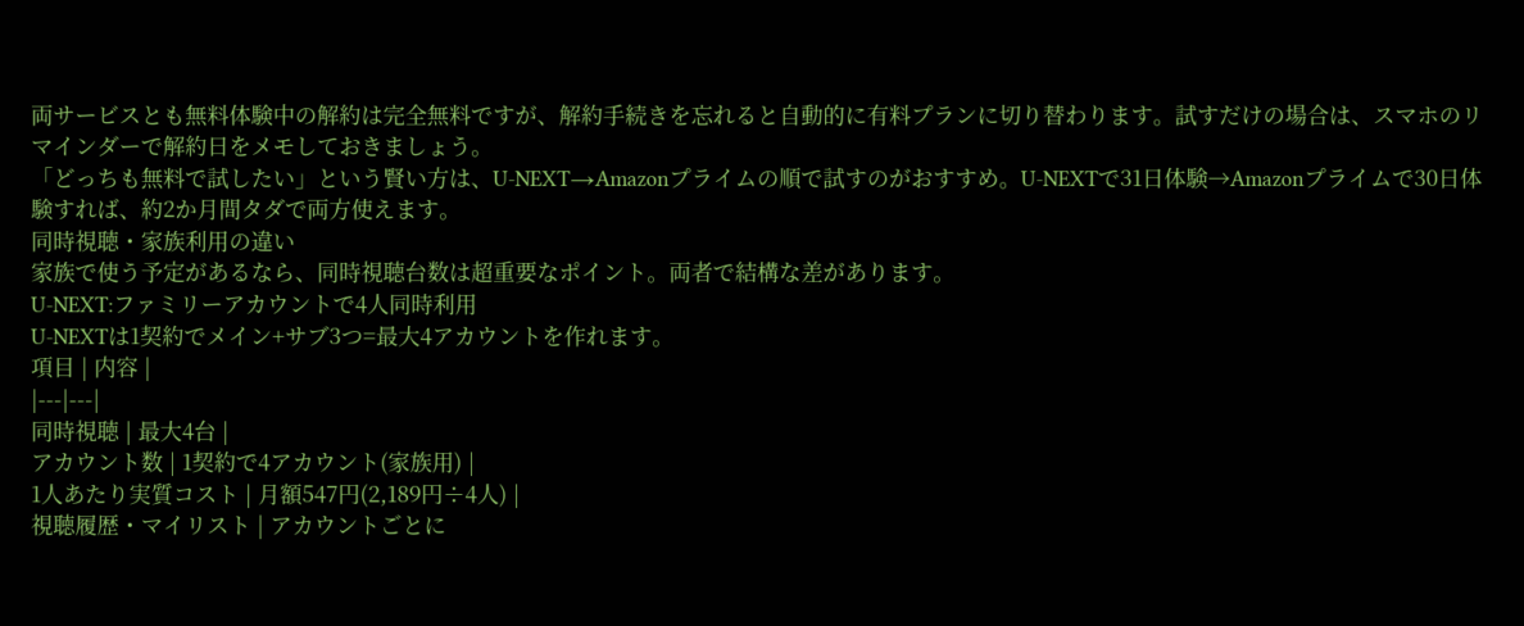両サービスとも無料体験中の解約は完全無料ですが、解約手続きを忘れると自動的に有料プランに切り替わります。試すだけの場合は、スマホのリマインダーで解約日をメモしておきましょう。
「どっちも無料で試したい」という賢い方は、U-NEXT→Amazonプライムの順で試すのがおすすめ。U-NEXTで31日体験→Amazonプライムで30日体験すれば、約2か月間タダで両方使えます。
同時視聴・家族利用の違い
家族で使う予定があるなら、同時視聴台数は超重要なポイント。両者で結構な差があります。
U-NEXT:ファミリーアカウントで4人同時利用
U-NEXTは1契約でメイン+サブ3つ=最大4アカウントを作れます。
項目 | 内容 |
|---|---|
同時視聴 | 最大4台 |
アカウント数 | 1契約で4アカウント(家族用) |
1人あたり実質コスト | 月額547円(2,189円÷4人) |
視聴履歴・マイリスト | アカウントごとに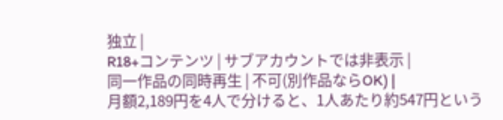独立 |
R18+コンテンツ | サブアカウントでは非表示 |
同一作品の同時再生 | 不可(別作品ならOK) |
月額2,189円を4人で分けると、1人あたり約547円という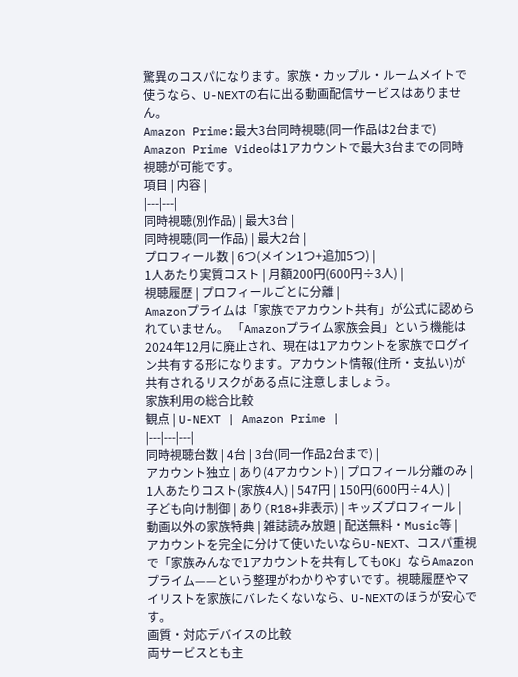驚異のコスパになります。家族・カップル・ルームメイトで使うなら、U-NEXTの右に出る動画配信サービスはありません。
Amazon Prime:最大3台同時視聴(同一作品は2台まで)
Amazon Prime Videoは1アカウントで最大3台までの同時視聴が可能です。
項目 | 内容 |
|---|---|
同時視聴(別作品) | 最大3台 |
同時視聴(同一作品) | 最大2台 |
プロフィール数 | 6つ(メイン1つ+追加5つ) |
1人あたり実質コスト | 月額200円(600円÷3人) |
視聴履歴 | プロフィールごとに分離 |
Amazonプライムは「家族でアカウント共有」が公式に認められていません。 「Amazonプライム家族会員」という機能は2024年12月に廃止され、現在は1アカウントを家族でログイン共有する形になります。アカウント情報(住所・支払い)が共有されるリスクがある点に注意しましょう。
家族利用の総合比較
観点 | U-NEXT | Amazon Prime |
|---|---|---|
同時視聴台数 | 4台 | 3台(同一作品2台まで) |
アカウント独立 | あり(4アカウント) | プロフィール分離のみ |
1人あたりコスト(家族4人) | 547円 | 150円(600円÷4人) |
子ども向け制御 | あり(R18+非表示) | キッズプロフィール |
動画以外の家族特典 | 雑誌読み放題 | 配送無料・Music等 |
アカウントを完全に分けて使いたいならU-NEXT、コスパ重視で「家族みんなで1アカウントを共有してもOK」ならAmazonプライム——という整理がわかりやすいです。視聴履歴やマイリストを家族にバレたくないなら、U-NEXTのほうが安心です。
画質・対応デバイスの比較
両サービスとも主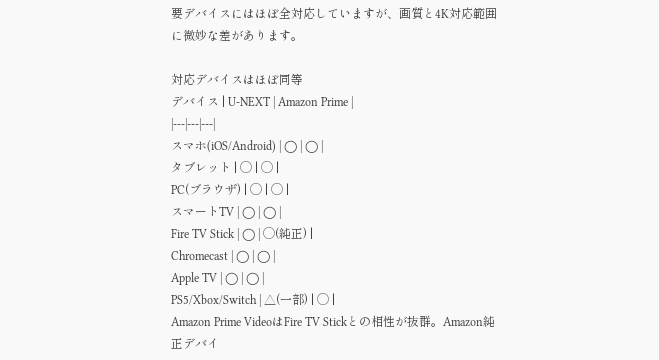要デバイスにはほぼ全対応していますが、画質と4K対応範囲に微妙な差があります。

対応デバイスはほぼ同等
デバイス | U-NEXT | Amazon Prime |
|---|---|---|
スマホ(iOS/Android) | ◯ | ◯ |
タブレット | ◯ | ◯ |
PC(ブラウザ) | ◯ | ◯ |
スマートTV | ◯ | ◯ |
Fire TV Stick | ◯ | ◯(純正) |
Chromecast | ◯ | ◯ |
Apple TV | ◯ | ◯ |
PS5/Xbox/Switch | △(一部) | ◯ |
Amazon Prime VideoはFire TV Stickとの相性が抜群。Amazon純正デバイ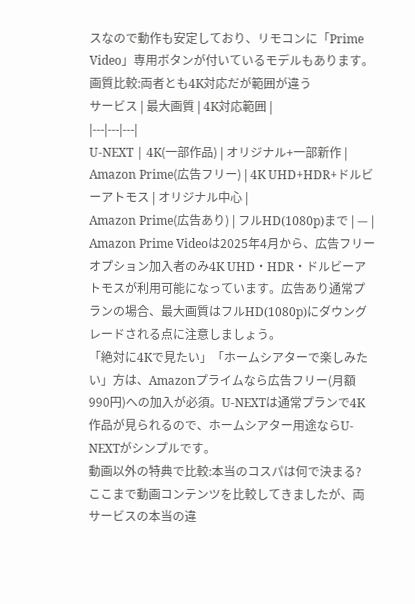スなので動作も安定しており、リモコンに「Prime Video」専用ボタンが付いているモデルもあります。
画質比較:両者とも4K対応だが範囲が違う
サービス | 最大画質 | 4K対応範囲 |
|---|---|---|
U-NEXT | 4K(一部作品) | オリジナル+一部新作 |
Amazon Prime(広告フリー) | 4K UHD+HDR+ドルビーアトモス | オリジナル中心 |
Amazon Prime(広告あり) | フルHD(1080p)まで | — |
Amazon Prime Videoは2025年4月から、広告フリーオプション加入者のみ4K UHD・HDR・ドルビーアトモスが利用可能になっています。広告あり通常プランの場合、最大画質はフルHD(1080p)にダウングレードされる点に注意しましょう。
「絶対に4Kで見たい」「ホームシアターで楽しみたい」方は、Amazonプライムなら広告フリー(月額990円)への加入が必須。U-NEXTは通常プランで4K作品が見られるので、ホームシアター用途ならU-NEXTがシンプルです。
動画以外の特典で比較:本当のコスパは何で決まる?
ここまで動画コンテンツを比較してきましたが、両サービスの本当の違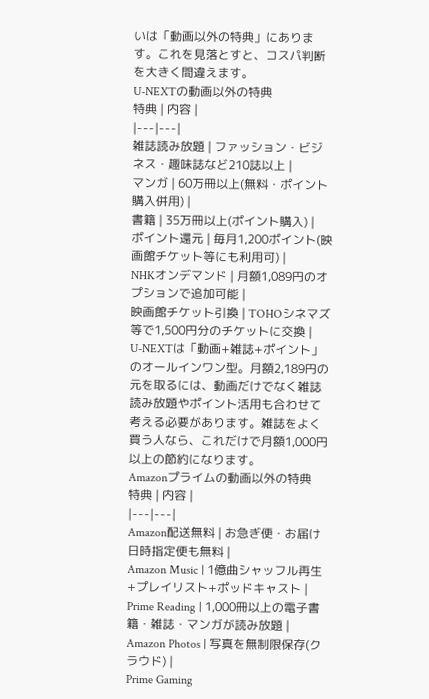いは「動画以外の特典」にあります。これを見落とすと、コスパ判断を大きく間違えます。
U-NEXTの動画以外の特典
特典 | 内容 |
|---|---|
雑誌読み放題 | ファッション・ビジネス・趣味誌など210誌以上 |
マンガ | 60万冊以上(無料・ポイント購入併用) |
書籍 | 35万冊以上(ポイント購入) |
ポイント還元 | 毎月1,200ポイント(映画館チケット等にも利用可) |
NHKオンデマンド | 月額1,089円のオプションで追加可能 |
映画館チケット引換 | TOHOシネマズ等で1,500円分のチケットに交換 |
U-NEXTは「動画+雑誌+ポイント」のオールインワン型。月額2,189円の元を取るには、動画だけでなく雑誌読み放題やポイント活用も合わせて考える必要があります。雑誌をよく買う人なら、これだけで月額1,000円以上の節約になります。
Amazonプライムの動画以外の特典
特典 | 内容 |
|---|---|
Amazon配送無料 | お急ぎ便・お届け日時指定便も無料 |
Amazon Music | 1億曲シャッフル再生+プレイリスト+ポッドキャスト |
Prime Reading | 1,000冊以上の電子書籍・雑誌・マンガが読み放題 |
Amazon Photos | 写真を無制限保存(クラウド) |
Prime Gaming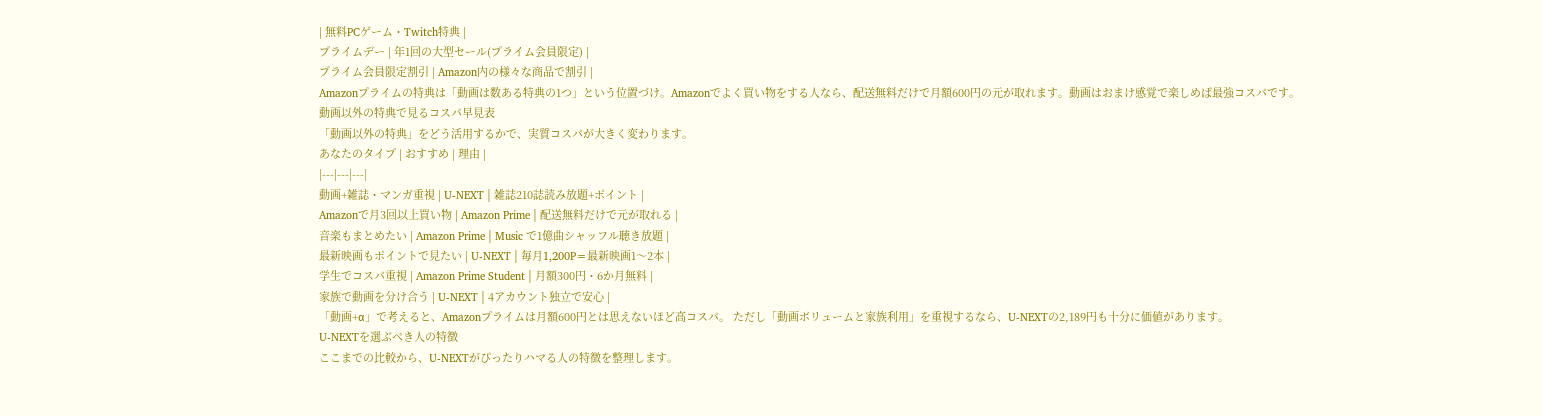| 無料PCゲーム・Twitch特典 |
プライムデー | 年1回の大型セール(プライム会員限定) |
プライム会員限定割引 | Amazon内の様々な商品で割引 |
Amazonプライムの特典は「動画は数ある特典の1つ」という位置づけ。Amazonでよく買い物をする人なら、配送無料だけで月額600円の元が取れます。動画はおまけ感覚で楽しめば最強コスパです。
動画以外の特典で見るコスパ早見表
「動画以外の特典」をどう活用するかで、実質コスパが大きく変わります。
あなたのタイプ | おすすめ | 理由 |
|---|---|---|
動画+雑誌・マンガ重視 | U-NEXT | 雑誌210誌読み放題+ポイント |
Amazonで月3回以上買い物 | Amazon Prime | 配送無料だけで元が取れる |
音楽もまとめたい | Amazon Prime | Music で1億曲シャッフル聴き放題 |
最新映画もポイントで見たい | U-NEXT | 毎月1,200P=最新映画1〜2本 |
学生でコスパ重視 | Amazon Prime Student | 月額300円・6か月無料 |
家族で動画を分け合う | U-NEXT | 4アカウント独立で安心 |
「動画+α」で考えると、Amazonプライムは月額600円とは思えないほど高コスパ。 ただし「動画ボリュームと家族利用」を重視するなら、U-NEXTの2,189円も十分に価値があります。
U-NEXTを選ぶべき人の特徴
ここまでの比較から、U-NEXTがぴったりハマる人の特徴を整理します。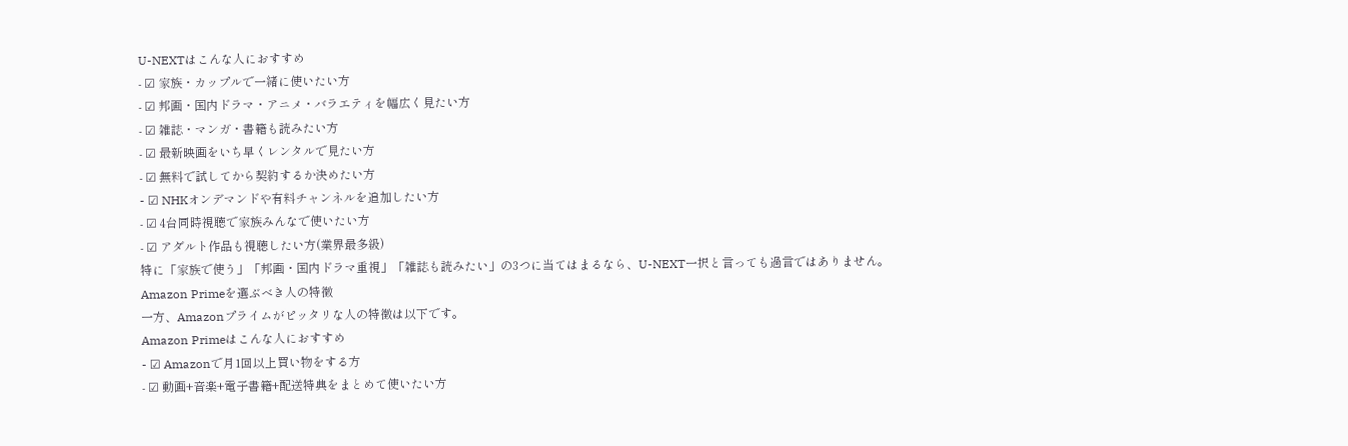U-NEXTはこんな人におすすめ
- ☑ 家族・カップルで一緒に使いたい方
- ☑ 邦画・国内ドラマ・アニメ・バラエティを幅広く見たい方
- ☑ 雑誌・マンガ・書籍も読みたい方
- ☑ 最新映画をいち早くレンタルで見たい方
- ☑ 無料で試してから契約するか決めたい方
- ☑ NHKオンデマンドや有料チャンネルを追加したい方
- ☑ 4台同時視聴で家族みんなで使いたい方
- ☑ アダルト作品も視聴したい方(業界最多級)
特に「家族で使う」「邦画・国内ドラマ重視」「雑誌も読みたい」の3つに当てはまるなら、U-NEXT一択と言っても過言ではありません。
Amazon Primeを選ぶべき人の特徴
一方、Amazonプライムがピッタリな人の特徴は以下です。
Amazon Primeはこんな人におすすめ
- ☑ Amazonで月1回以上買い物をする方
- ☑ 動画+音楽+電子書籍+配送特典をまとめて使いたい方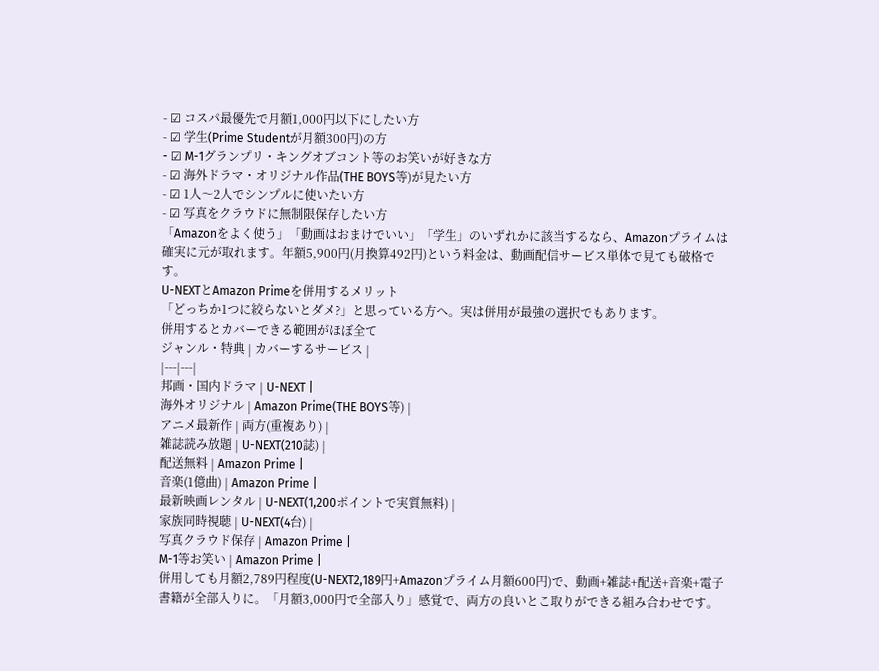- ☑ コスパ最優先で月額1,000円以下にしたい方
- ☑ 学生(Prime Studentが月額300円)の方
- ☑ M-1グランプリ・キングオブコント等のお笑いが好きな方
- ☑ 海外ドラマ・オリジナル作品(THE BOYS等)が見たい方
- ☑ 1人〜2人でシンプルに使いたい方
- ☑ 写真をクラウドに無制限保存したい方
「Amazonをよく使う」「動画はおまけでいい」「学生」のいずれかに該当するなら、Amazonプライムは確実に元が取れます。年額5,900円(月換算492円)という料金は、動画配信サービス単体で見ても破格です。
U-NEXTとAmazon Primeを併用するメリット
「どっちか1つに絞らないとダメ?」と思っている方へ。実は併用が最強の選択でもあります。
併用するとカバーできる範囲がほぼ全て
ジャンル・特典 | カバーするサービス |
|---|---|
邦画・国内ドラマ | U-NEXT |
海外オリジナル | Amazon Prime(THE BOYS等) |
アニメ最新作 | 両方(重複あり) |
雑誌読み放題 | U-NEXT(210誌) |
配送無料 | Amazon Prime |
音楽(1億曲) | Amazon Prime |
最新映画レンタル | U-NEXT(1,200ポイントで実質無料) |
家族同時視聴 | U-NEXT(4台) |
写真クラウド保存 | Amazon Prime |
M-1等お笑い | Amazon Prime |
併用しても月額2,789円程度(U-NEXT2,189円+Amazonプライム月額600円)で、動画+雑誌+配送+音楽+電子書籍が全部入りに。「月額3,000円で全部入り」感覚で、両方の良いとこ取りができる組み合わせです。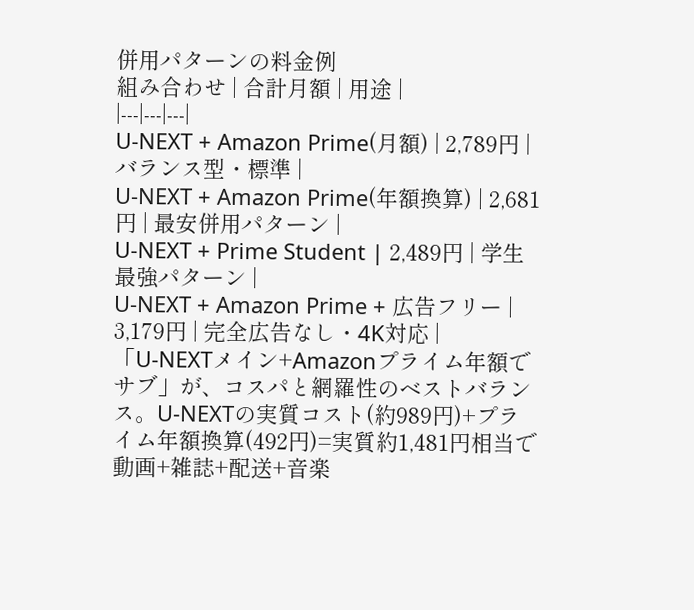併用パターンの料金例
組み合わせ | 合計月額 | 用途 |
|---|---|---|
U-NEXT + Amazon Prime(月額) | 2,789円 | バランス型・標準 |
U-NEXT + Amazon Prime(年額換算) | 2,681円 | 最安併用パターン |
U-NEXT + Prime Student | 2,489円 | 学生最強パターン |
U-NEXT + Amazon Prime + 広告フリー | 3,179円 | 完全広告なし・4K対応 |
「U-NEXTメイン+Amazonプライム年額でサブ」が、コスパと網羅性のベストバランス。U-NEXTの実質コスト(約989円)+プライム年額換算(492円)=実質約1,481円相当で動画+雑誌+配送+音楽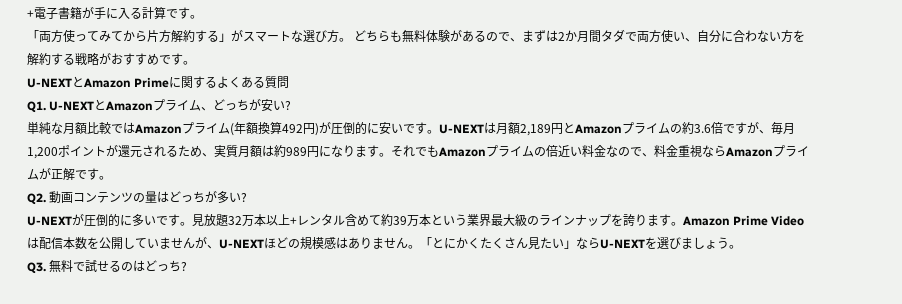+電子書籍が手に入る計算です。
「両方使ってみてから片方解約する」がスマートな選び方。 どちらも無料体験があるので、まずは2か月間タダで両方使い、自分に合わない方を解約する戦略がおすすめです。
U-NEXTとAmazon Primeに関するよくある質問
Q1. U-NEXTとAmazonプライム、どっちが安い?
単純な月額比較ではAmazonプライム(年額換算492円)が圧倒的に安いです。U-NEXTは月額2,189円とAmazonプライムの約3.6倍ですが、毎月1,200ポイントが還元されるため、実質月額は約989円になります。それでもAmazonプライムの倍近い料金なので、料金重視ならAmazonプライムが正解です。
Q2. 動画コンテンツの量はどっちが多い?
U-NEXTが圧倒的に多いです。見放題32万本以上+レンタル含めて約39万本という業界最大級のラインナップを誇ります。Amazon Prime Videoは配信本数を公開していませんが、U-NEXTほどの規模感はありません。「とにかくたくさん見たい」ならU-NEXTを選びましょう。
Q3. 無料で試せるのはどっち?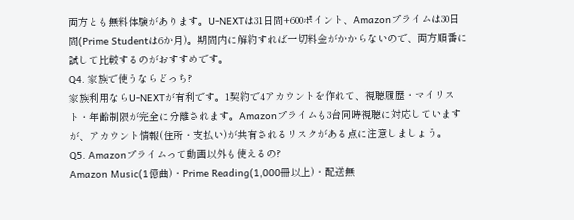両方とも無料体験があります。U-NEXTは31日間+600ポイント、Amazonプライムは30日間(Prime Studentは6か月)。期間内に解約すれば一切料金がかからないので、両方順番に試して比較するのがおすすめです。
Q4. 家族で使うならどっち?
家族利用ならU-NEXTが有利です。1契約で4アカウントを作れて、視聴履歴・マイリスト・年齢制限が完全に分離されます。Amazonプライムも3台同時視聴に対応していますが、アカウント情報(住所・支払い)が共有されるリスクがある点に注意しましょう。
Q5. Amazonプライムって動画以外も使えるの?
Amazon Music(1億曲)・Prime Reading(1,000冊以上)・配送無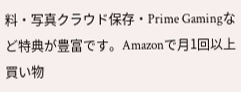料・写真クラウド保存・Prime Gamingなど特典が豊富です。Amazonで月1回以上買い物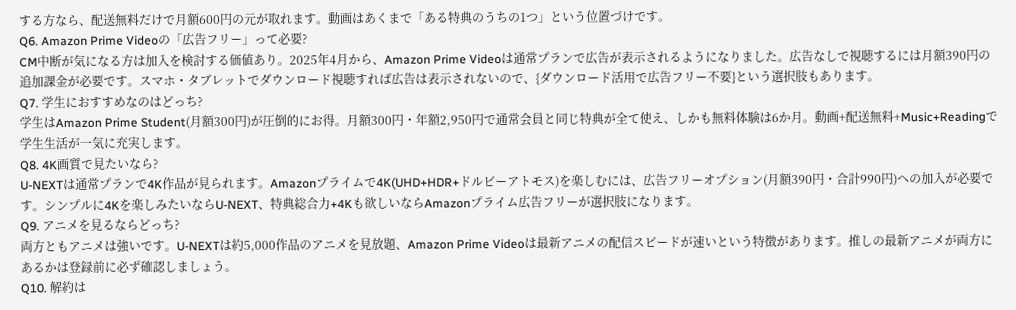する方なら、配送無料だけで月額600円の元が取れます。動画はあくまで「ある特典のうちの1つ」という位置づけです。
Q6. Amazon Prime Videoの「広告フリー」って必要?
CM中断が気になる方は加入を検討する価値あり。2025年4月から、Amazon Prime Videoは通常プランで広告が表示されるようになりました。広告なしで視聴するには月額390円の追加課金が必要です。スマホ・タブレットでダウンロード視聴すれば広告は表示されないので、{ダウンロード活用で広告フリー不要}という選択肢もあります。
Q7. 学生におすすめなのはどっち?
学生はAmazon Prime Student(月額300円)が圧倒的にお得。月額300円・年額2,950円で通常会員と同じ特典が全て使え、しかも無料体験は6か月。動画+配送無料+Music+Readingで学生生活が一気に充実します。
Q8. 4K画質で見たいなら?
U-NEXTは通常プランで4K作品が見られます。Amazonプライムで4K(UHD+HDR+ドルビーアトモス)を楽しむには、広告フリーオプション(月額390円・合計990円)への加入が必要です。シンプルに4Kを楽しみたいならU-NEXT、特典総合力+4Kも欲しいならAmazonプライム広告フリーが選択肢になります。
Q9. アニメを見るならどっち?
両方ともアニメは強いです。U-NEXTは約5,000作品のアニメを見放題、Amazon Prime Videoは最新アニメの配信スピードが速いという特徴があります。推しの最新アニメが両方にあるかは登録前に必ず確認しましょう。
Q10. 解約は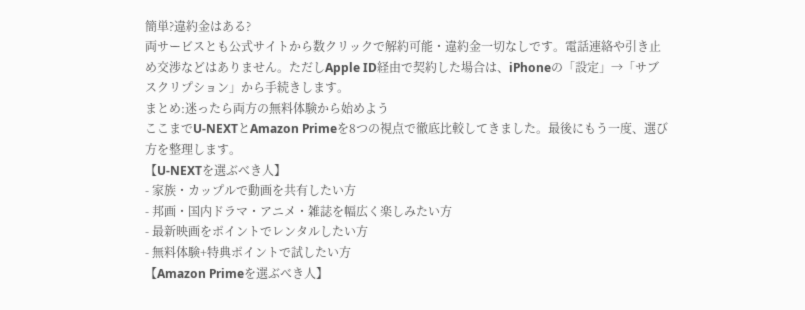簡単?違約金はある?
両サービスとも公式サイトから数クリックで解約可能・違約金一切なしです。電話連絡や引き止め交渉などはありません。ただしApple ID経由で契約した場合は、iPhoneの「設定」→「サブスクリプション」から手続きします。
まとめ:迷ったら両方の無料体験から始めよう
ここまでU-NEXTとAmazon Primeを8つの視点で徹底比較してきました。最後にもう一度、選び方を整理します。
【U-NEXTを選ぶべき人】
- 家族・カップルで動画を共有したい方
- 邦画・国内ドラマ・アニメ・雑誌を幅広く楽しみたい方
- 最新映画をポイントでレンタルしたい方
- 無料体験+特典ポイントで試したい方
【Amazon Primeを選ぶべき人】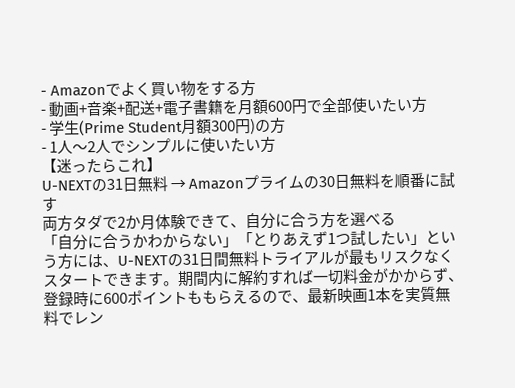- Amazonでよく買い物をする方
- 動画+音楽+配送+電子書籍を月額600円で全部使いたい方
- 学生(Prime Student月額300円)の方
- 1人〜2人でシンプルに使いたい方
【迷ったらこれ】
U-NEXTの31日無料 → Amazonプライムの30日無料を順番に試す
両方タダで2か月体験できて、自分に合う方を選べる
「自分に合うかわからない」「とりあえず1つ試したい」という方には、U-NEXTの31日間無料トライアルが最もリスクなくスタートできます。期間内に解約すれば一切料金がかからず、登録時に600ポイントももらえるので、最新映画1本を実質無料でレン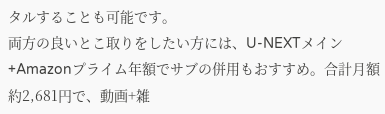タルすることも可能です。
両方の良いとこ取りをしたい方には、U-NEXTメイン+Amazonプライム年額でサブの併用もおすすめ。合計月額約2,681円で、動画+雑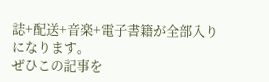誌+配送+音楽+電子書籍が全部入りになります。
ぜひこの記事を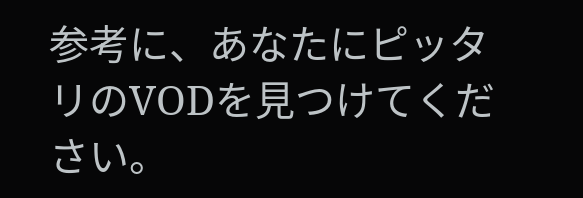参考に、あなたにピッタリのVODを見つけてください。